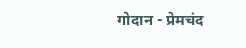गोदान - प्रेमचंद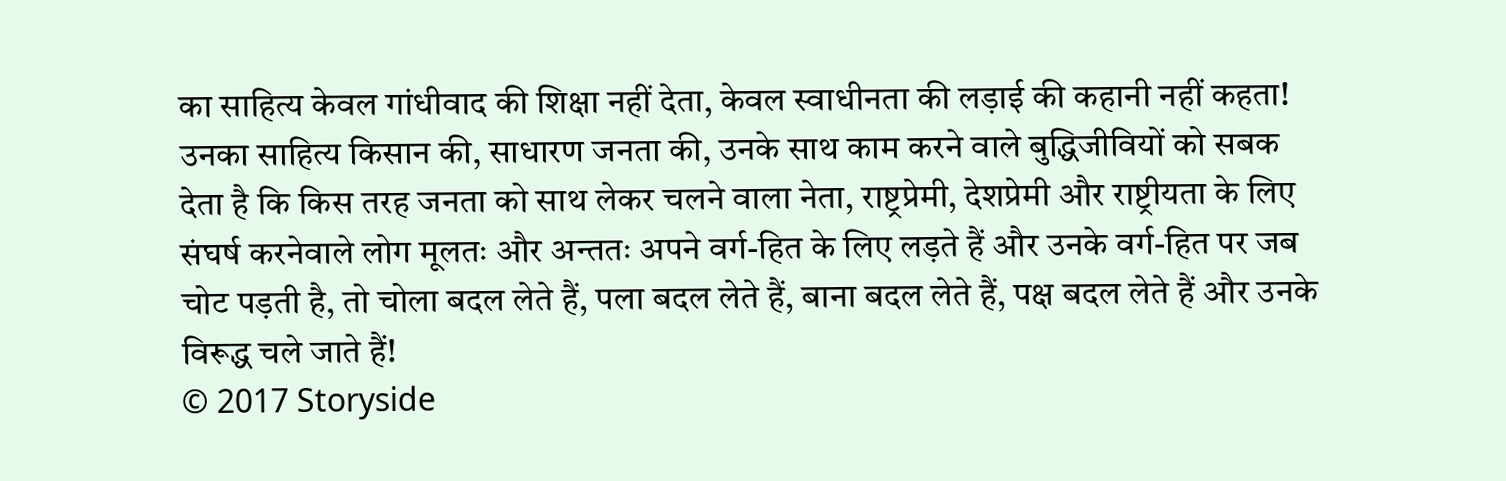का साहित्य केवल गांधीवाद की शिक्षा नहीं देता, केवल स्वाधीनता की लड़ाई की कहानी नहीं कहता! उनका साहित्य किसान की, साधारण जनता की, उनके साथ काम करने वाले बुद्धिजीवियों को सबक देता है कि किस तरह जनता को साथ लेकर चलने वाला नेता, राष्ट्रप्रेमी, देशप्रेमी और राष्ट्रीयता के लिए संघर्ष करनेवाले लोग मूलतः और अन्ततः अपने वर्ग-हित के लिए लड़ते हैं और उनके वर्ग-हित पर जब चोट पड़ती है, तो चोला बदल लेते हैं, पला बदल लेते हैं, बाना बदल लेते हैं, पक्ष बदल लेते हैं और उनके विरूद्ध चले जाते हैं!
© 2017 Storyside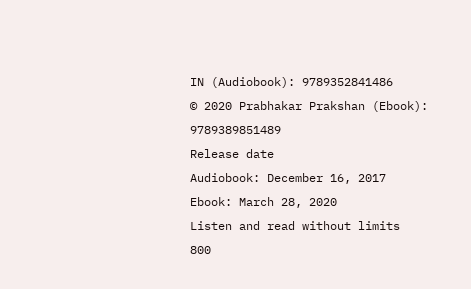IN (Audiobook): 9789352841486
© 2020 Prabhakar Prakshan (Ebook): 9789389851489
Release date
Audiobook: December 16, 2017
Ebook: March 28, 2020
Listen and read without limits
800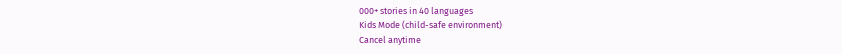000+ stories in 40 languages
Kids Mode (child-safe environment)
Cancel anytime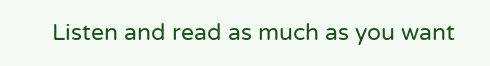Listen and read as much as you want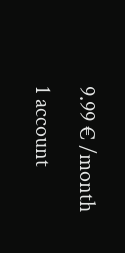9.99 € /month
1 account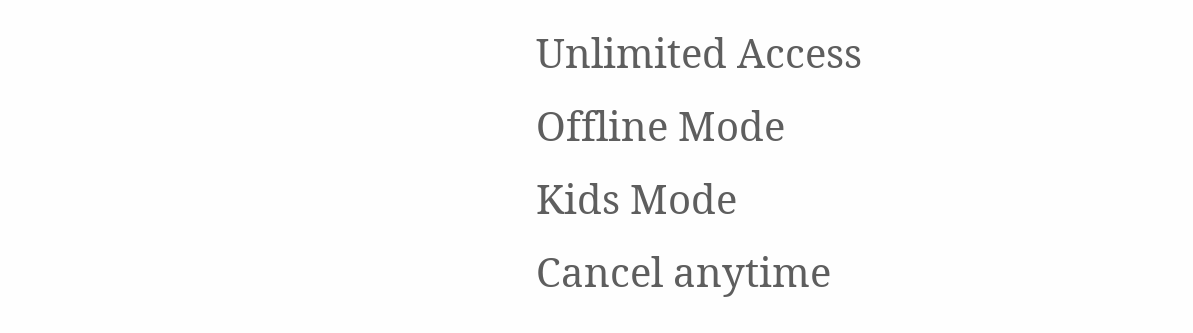Unlimited Access
Offline Mode
Kids Mode
Cancel anytime